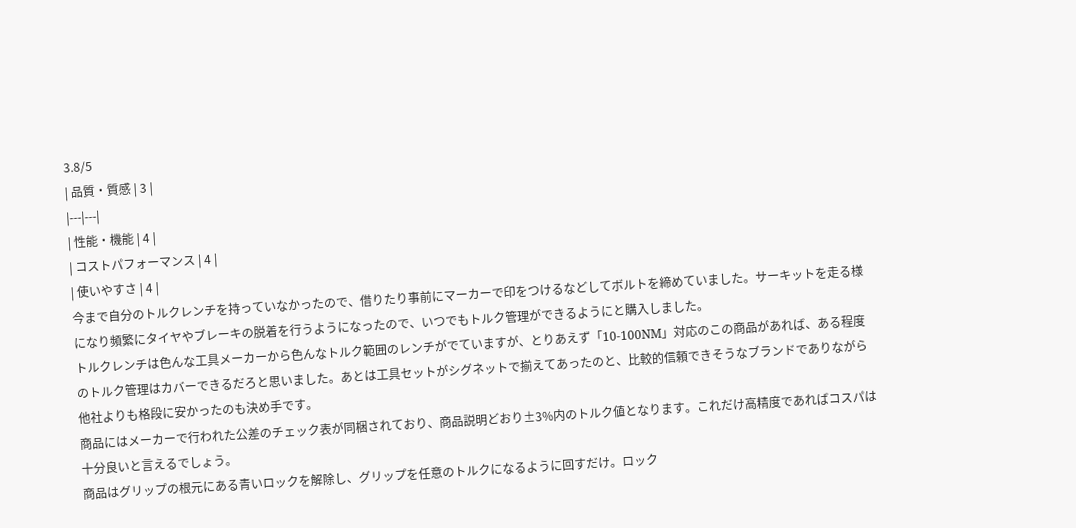3.8/5
| 品質・質感 | 3 |
|---|---|
| 性能・機能 | 4 |
| コストパフォーマンス | 4 |
| 使いやすさ | 4 |
今まで自分のトルクレンチを持っていなかったので、借りたり事前にマーカーで印をつけるなどしてボルトを締めていました。サーキットを走る様になり頻繁にタイヤやブレーキの脱着を行うようになったので、いつでもトルク管理ができるようにと購入しました。
トルクレンチは色んな工具メーカーから色んなトルク範囲のレンチがでていますが、とりあえず「10-100NM」対応のこの商品があれば、ある程度のトルク管理はカバーできるだろと思いました。あとは工具セットがシグネットで揃えてあったのと、比較的信頼できそうなブランドでありながら他社よりも格段に安かったのも決め手です。
商品にはメーカーで行われた公差のチェック表が同梱されており、商品説明どおり±3%内のトルク値となります。これだけ高精度であればコスパは十分良いと言えるでしょう。
商品はグリップの根元にある青いロックを解除し、グリップを任意のトルクになるように回すだけ。ロック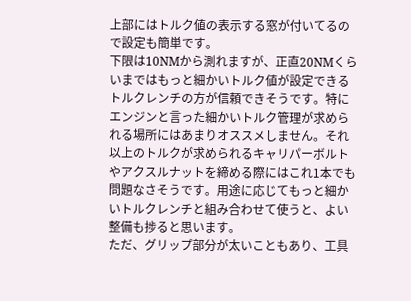上部にはトルク値の表示する窓が付いてるので設定も簡単です。
下限は10NMから測れますが、正直20NMくらいまではもっと細かいトルク値が設定できるトルクレンチの方が信頼できそうです。特にエンジンと言った細かいトルク管理が求められる場所にはあまりオススメしません。それ以上のトルクが求められるキャリパーボルトやアクスルナットを締める際にはこれ1本でも問題なさそうです。用途に応じてもっと細かいトルクレンチと組み合わせて使うと、よい整備も捗ると思います。
ただ、グリップ部分が太いこともあり、工具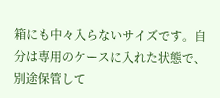箱にも中々入らないサイズです。自分は専用のケースに入れた状態で、別途保管して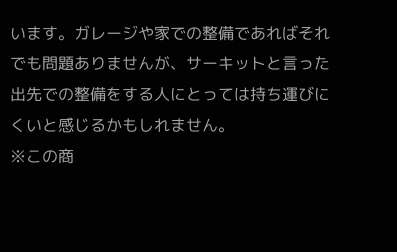います。ガレージや家での整備であればそれでも問題ありませんが、サーキットと言った出先での整備をする人にとっては持ち運びにくいと感じるかもしれません。
※この商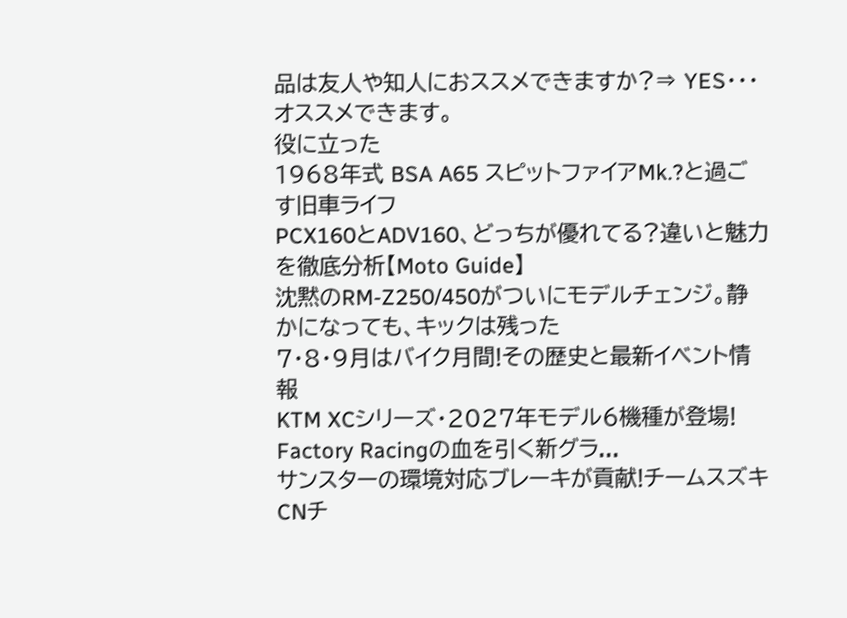品は友人や知人におススメできますか?⇒ YES・・・オススメできます。
役に立った
1968年式 BSA A65 スピットファイアMk.?と過ごす旧車ライフ
PCX160とADV160、どっちが優れてる?違いと魅力を徹底分析【Moto Guide】
沈黙のRM-Z250/450がついにモデルチェンジ。静かになっても、キックは残った
7・8・9月はバイク月間!その歴史と最新イベント情報
KTM XCシリーズ・2027年モデル6機種が登場! Factory Racingの血を引く新グラ...
サンスターの環境対応ブレーキが貢献!チームスズキCNチ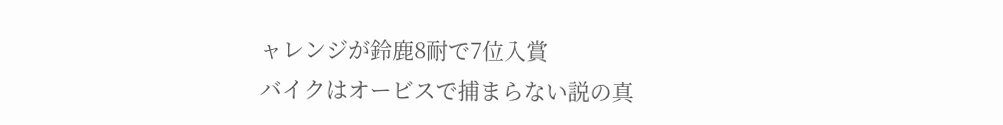ャレンジが鈴鹿8耐で7位入賞
バイクはオービスで捕まらない説の真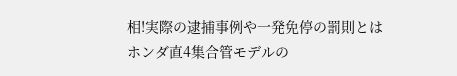相!実際の逮捕事例や一発免停の罰則とは
ホンダ直4集合管モデルの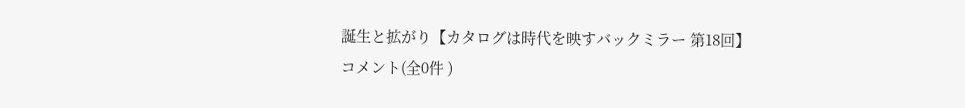誕生と拡がり【カタログは時代を映すバックミラー 第18回】
コメント(全0件 )